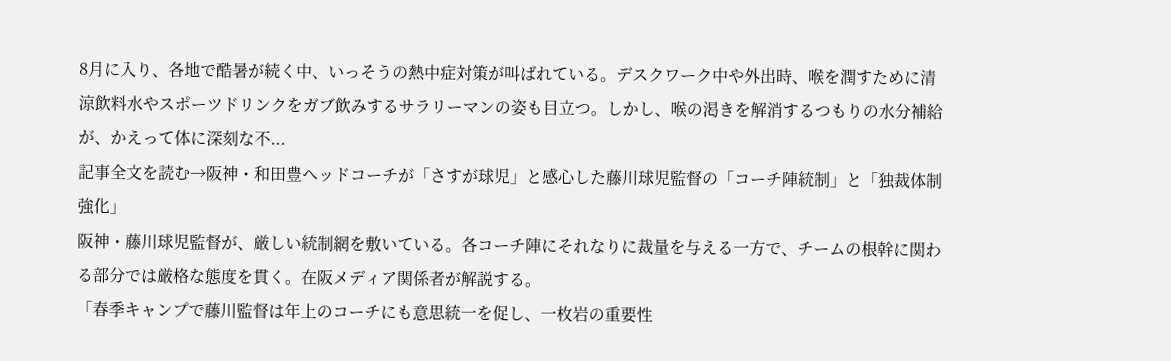8月に入り、各地で酷暑が続く中、いっそうの熱中症対策が叫ばれている。デスクワーク中や外出時、喉を潤すために清涼飲料水やスポーツドリンクをガブ飲みするサラリーマンの姿も目立つ。しかし、喉の渇きを解消するつもりの水分補給が、かえって体に深刻な不...
記事全文を読む→阪神・和田豊ヘッドコーチが「さすが球児」と感心した藤川球児監督の「コーチ陣統制」と「独裁体制強化」
阪神・藤川球児監督が、厳しい統制網を敷いている。各コーチ陣にそれなりに裁量を与える一方で、チームの根幹に関わる部分では厳格な態度を貫く。在阪メディア関係者が解説する。
「春季キャンプで藤川監督は年上のコーチにも意思統一を促し、一枚岩の重要性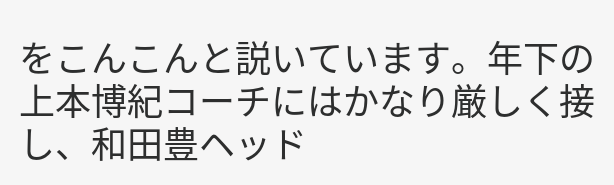をこんこんと説いています。年下の上本博紀コーチにはかなり厳しく接し、和田豊ヘッド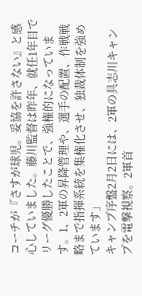コーチが『さすが球児。妥協を許さない』と感心していました。藤川監督は昨年、就任1年目でリーグ優勝したことで、強権的になっています。1、2軍の昇降管理や、選手の配置、作戦戦略まで指揮系統を集権化させ、独裁体制を強めています」
キャンプ序盤2月2日には、2軍の具志川キャンプを電撃視察。2軍首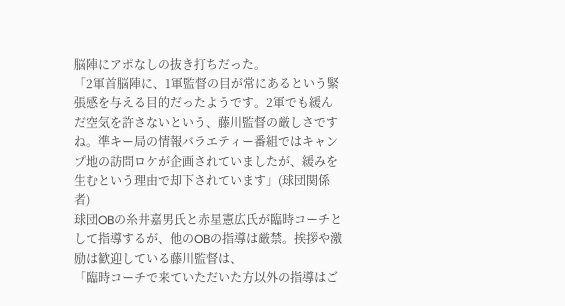脳陣にアポなしの抜き打ちだった。
「2軍首脳陣に、1軍監督の目が常にあるという緊張感を与える目的だったようです。2軍でも緩んだ空気を許さないという、藤川監督の厳しさですね。準キー局の情報バラエティー番組ではキャンプ地の訪問ロケが企画されていましたが、緩みを生むという理由で却下されています」(球団関係者)
球団OBの糸井嘉男氏と赤星憲広氏が臨時コーチとして指導するが、他のOBの指導は厳禁。挨拶や激励は歓迎している藤川監督は、
「臨時コーチで来ていただいた方以外の指導はご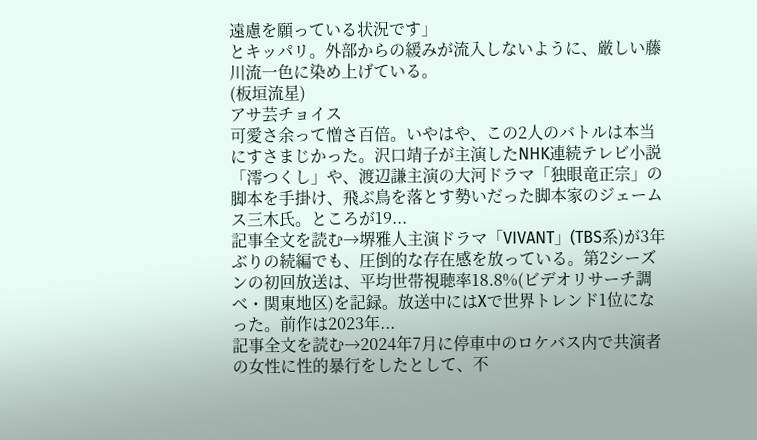遠慮を願っている状況です」
とキッパリ。外部からの緩みが流入しないように、厳しい藤川流一色に染め上げている。
(板垣流星)
アサ芸チョイス
可愛さ余って憎さ百倍。いやはや、この2人のバトルは本当にすさまじかった。沢口靖子が主演したNHK連続テレビ小説「澪つくし」や、渡辺謙主演の大河ドラマ「独眼竜正宗」の脚本を手掛け、飛ぶ鳥を落とす勢いだった脚本家のジェームス三木氏。ところが19...
記事全文を読む→堺雅人主演ドラマ「VIVANT」(TBS系)が3年ぶりの続編でも、圧倒的な存在感を放っている。第2シーズンの初回放送は、平均世帯視聴率18.8%(ビデオリサーチ調べ・関東地区)を記録。放送中にはXで世界トレンド1位になった。前作は2023年...
記事全文を読む→2024年7月に停車中のロケバス内で共演者の女性に性的暴行をしたとして、不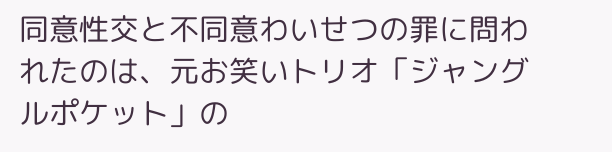同意性交と不同意わいせつの罪に問われたのは、元お笑いトリオ「ジャングルポケット」の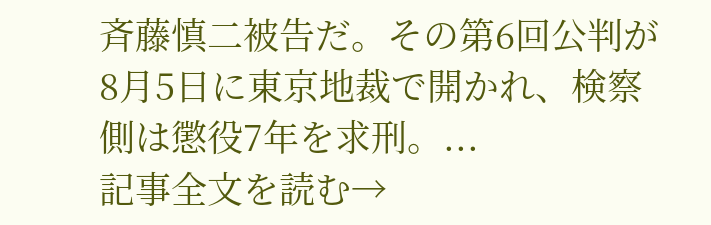斉藤慎二被告だ。その第6回公判が8月5日に東京地裁で開かれ、検察側は懲役7年を求刑。...
記事全文を読む→